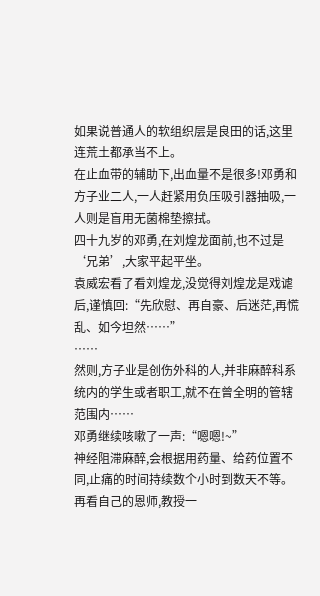如果说普通人的软组织层是良田的话,这里连荒土都承当不上。
在止血带的辅助下,出血量不是很多!邓勇和方子业二人,一人赶紧用负压吸引器抽吸,一人则是盲用无菌棉垫擦拭。
四十九岁的邓勇,在刘煌龙面前,也不过是‘兄弟’,大家平起平坐。
袁威宏看了看刘煌龙,没觉得刘煌龙是戏谑后,谨慎回:“先欣慰、再自豪、后迷茫,再慌乱、如今坦然……”
……
然则,方子业是创伤外科的人,并非麻醉科系统内的学生或者职工,就不在曾全明的管辖范围内……
邓勇继续咳嗽了一声:“嗯嗯!~”
神经阻滞麻醉,会根据用药量、给药位置不同,止痛的时间持续数个小时到数天不等。
再看自己的恩师,教授一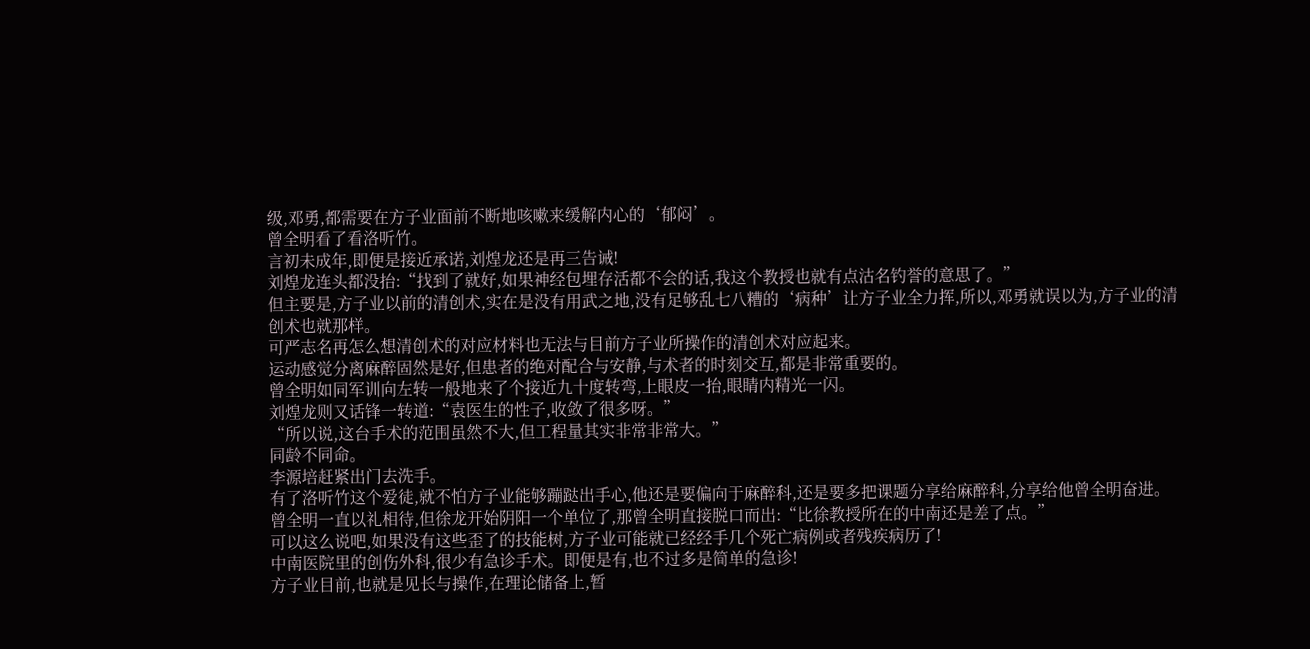级,邓勇,都需要在方子业面前不断地咳嗽来缓解内心的‘郁闷’。
曾全明看了看洛听竹。
言初未成年,即便是接近承诺,刘煌龙还是再三告诫!
刘煌龙连头都没抬:“找到了就好,如果神经包埋存活都不会的话,我这个教授也就有点沽名钓誉的意思了。”
但主要是,方子业以前的清创术,实在是没有用武之地,没有足够乱七八糟的‘病种’让方子业全力挥,所以,邓勇就误以为,方子业的清创术也就那样。
可严志名再怎么想清创术的对应材料也无法与目前方子业所操作的清创术对应起来。
运动感觉分离麻醉固然是好,但患者的绝对配合与安静,与术者的时刻交互,都是非常重要的。
曾全明如同军训向左转一般地来了个接近九十度转弯,上眼皮一抬,眼睛内精光一闪。
刘煌龙则又话锋一转道:“袁医生的性子,收敛了很多呀。”
“所以说,这台手术的范围虽然不大,但工程量其实非常非常大。”
同龄不同命。
李源培赶紧出门去洗手。
有了洛听竹这个爱徒,就不怕方子业能够蹦跶出手心,他还是要偏向于麻醉科,还是要多把课题分享给麻醉科,分享给他曾全明奋进。
曾全明一直以礼相待,但徐龙开始阴阳一个单位了,那曾全明直接脱口而出:“比徐教授所在的中南还是差了点。”
可以这么说吧,如果没有这些歪了的技能树,方子业可能就已经经手几个死亡病例或者残疾病历了!
中南医院里的创伤外科,很少有急诊手术。即便是有,也不过多是简单的急诊!
方子业目前,也就是见长与操作,在理论储备上,暂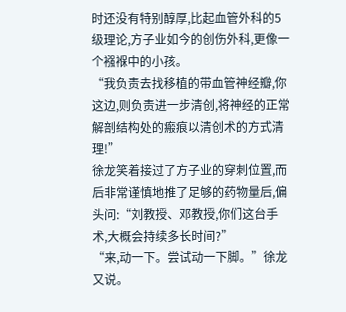时还没有特别醇厚,比起血管外科的5级理论,方子业如今的创伤外科,更像一个襁褓中的小孩。
“我负责去找移植的带血管神经瓣,你这边,则负责进一步清创,将神经的正常解剖结构处的瘢痕以清创术的方式清理!”
徐龙笑着接过了方子业的穿刺位置,而后非常谨慎地推了足够的药物量后,偏头问:“刘教授、邓教授,你们这台手术,大概会持续多长时间?”
“来,动一下。尝试动一下脚。”徐龙又说。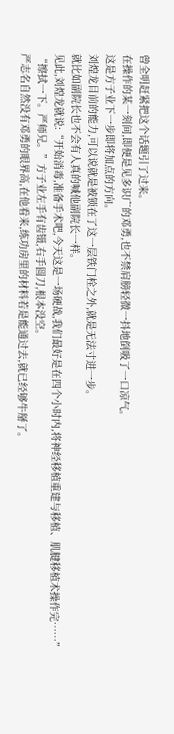曾全明赶紧把这个话题引了过来。
在操作的某一刻间,即便是见多识广的邓勇,也不禁肩膀轻微一抖地倒吸了一口凉气。
这是方子业下一步即将加点的方向。
刘煌龙目前的能力,可以说就是被锁在了这一层铁门栓之外,就是无法寸进一步。
就比如副院长也不会有人真的喊他副院长一样。
见此,刘煌龙就说:“开始消毒,准备手术吧,今天这是一场硬战,我们最好是在四个小时内,将神经移植重建与移植、肌腱移植术操作完……”
“擦拭一下。严师兄。”方子业左手有齿镊,右手圆刀,根本没空。
严志名自然没有邓勇的眼界高,在他看来,练功房里的材料若是能通过去,就已经够牛掰了。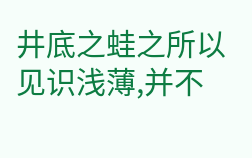井底之蛙之所以见识浅薄,并不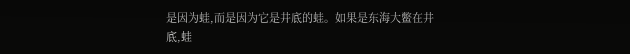是因为蛙,而是因为它是井底的蛙。如果是东海大鳖在井底,蛙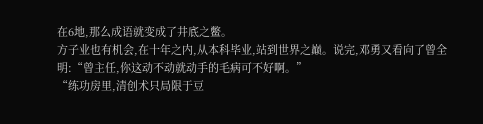在6地,那么成语就变成了井底之鳖。
方子业也有机会,在十年之内,从本科毕业,站到世界之巅。说完,邓勇又看向了曾全明:“曾主任,你这动不动就动手的毛病可不好啊。”
“练功房里,清创术只局限于豆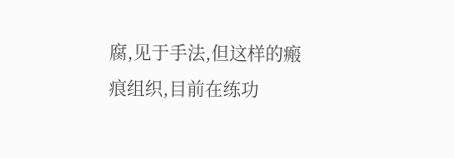腐,见于手法,但这样的瘢痕组织,目前在练功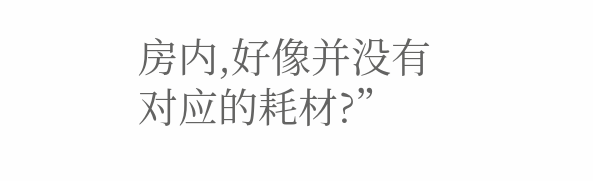房内,好像并没有对应的耗材?”